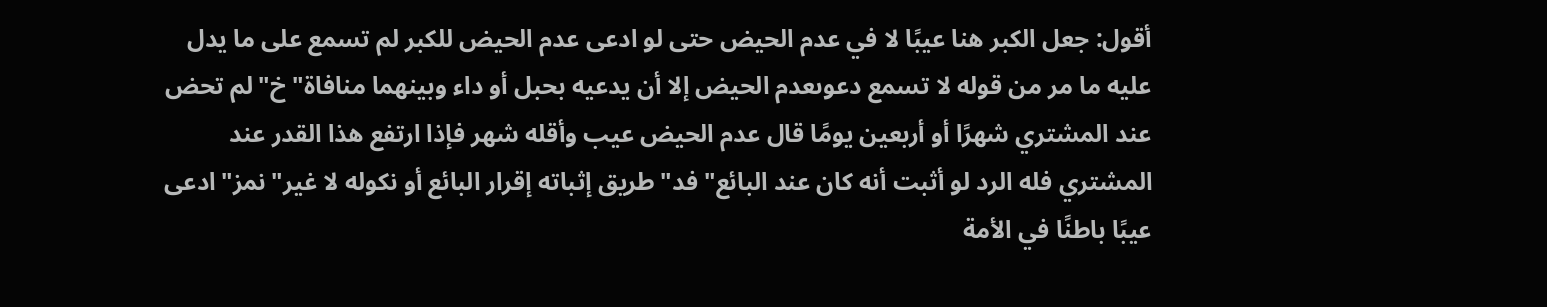أقول: جعل الكبر هنا عيبًا لا في عدم الحيض حتى لو ادعى عدم الحيض للكبر لم تسمع على ما يدل عليه ما مر من قوله لا تسمع دعوىعدم الحيض إلا أن يدعيه بحبل أو داء وبينهما منافاة"خ"لم تحض عند المشتري شهرًا أو أربعين يومًا قال عدم الحيض عيب وأقله شهر فإذا ارتفع هذا القدر عند المشتري فله الرد لو أثبت أنه كان عند البائع"فد"طريق إثباته إقرار البائع أو نكوله لا غير"نمز"ادعى عيبًا باطنًا في الأمة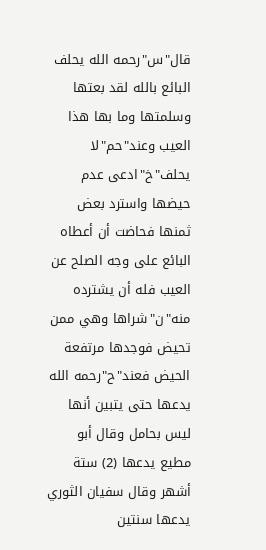قال"س"رحمه الله يحلف البائع بالله لقد بعتها وسلمتها وما بها هذا العيب وعند"حم"لا يحلف"خ"ادعى عدم حيضها واسترد بعض ثمنها فحاضت أن أعطاه البائع على وجه الصلح عن العيب فله أن يشترده منه"ن"شراها وهي ممن تحيض فوجدها مرتفعة الحيض فعند"ح"رحمه الله يدعها حتى يتبين أنها ليس بحامل وقال أبو مطيع يدعها (2) ستة أشهر وقال سفيان الثوري يدعها سنتين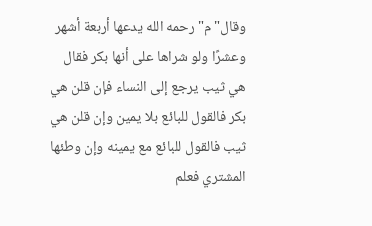وقال"م"رحمه الله يدعها أربعة أشهر وعشرًا ولو شراها على أنها بكر فقال هي ثيب يرجع إلى النساء فإن قلن هي بكر فالقول للبائع بلا يمين وإن قلن هي ثيب فالقول للبائع مع يمينه وإن وطئها المشتري فعلم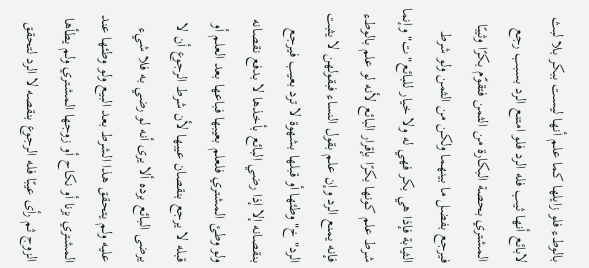بالوطء فلو زايلها كما علم أنها ليست ببكر بلا لبث لابائع أنها ثيب فله الرد فلو امتنع الرد بسبب رجع المشتري بحصة البكارة من الثمن فتقوّم بكرًا وثيبًا فيرجع بفضل ما بينهما ولكن من الثمن ولو شرط الثيابة فإذا هي بكر فهي له ولا خيار للبائع"ت"وإنما شرط علم كونها بكرًا بإقرار البائع لأنه لو علم بالوطء فإنه يمنع الرد وإن علم بقول النساء فبقولهن لا يثبت الرد"خ"وطئها أو قبلها بشهوة لا ترد بعيب فيرجع بنقصانه إلا إذا رضي البائع بأخذها لا بدفع نقصانه ولو وطئ المشتري فلعلم بعيبها فباعها بعد العلم أو قبله لا يرجع بنقصان عيبها لأن شرط الرجوع أن لا يرضى البائع برده ألا يرى أنه لو رضي به فلا شيء عليه ولم يتحقق هذا الشرط بعد البيع ولو وطئها عند المشتري بزنا أو نكاح أو زوجها المشتري ولم يطأها الزوج ثم رأى عيبًا فله الرجوع بنقصه لا الرد لتحقق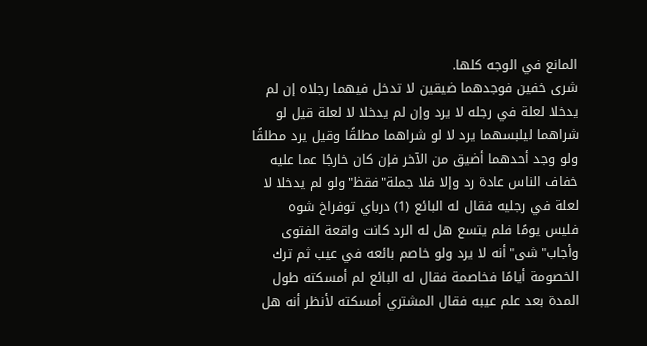المانع في الوجه كلها.
شرى خفين فوجدهما ضيقين لا تدخل فيهما رجلاه إن لم يدخلا لعلة في رجله لا يرد وإن لم يدخلا لا لعلة قيل لو شراهما ليلبسهما يرد لا لو شراهما مطلقًا وقيل يرد مطلقًا ولو وجد أحدهما أضيق من الآخر فإن كان خارجًا عما عليه خفاف الناس عادة رد وإلا فلا جملة"فقظ"ولو لم يدخلا لا لعلة في رجليه فقال له البائع (1) درباي توفراخ شوه فليس يومًا فلم يتسع هل له الرد كانت واقعة الفتوى وأجاب"شى"أنه لا يرد ولو خاصم بائعه في عيب ثم ترك الخصومة أيامًا فخاصمة فقال له البائع لم أمسكته طول المدة بعد علم عيبه فقال المشتري أمسكته لأنظر أنه هل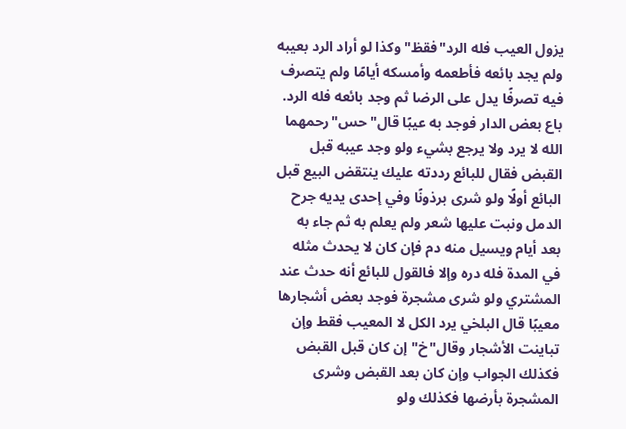يزول العيب فله الرد"فقظ"وكذا لو أراد الرد بعيبه ولم يجد بائعه فأطعمه وأمسكه أيامًا ولم يتصرف فيه تصرفًا يدل على الرضا ثم وجد بائعه فله الرد.
باع بعض الدار فوجد به عيبًا قال"حس"رحمهما الله لا يرد ولا يرجع بشيء ولو وجد عيبه قبل القبض فقال للبائع رددته عليك ينتقض البيع قبل البائع أولًا ولو شرى برذونًا وفي إحدى يديه جرح الدمل ونبت عليها شعر ولم يعلم به ثم جاء به بعد أيام ويسيل منه دم فإن كان لا يحدث مثله في المدة فله دره وإلا فالقول للبائع أنه حدث عند المشتري ولو شرى مشجرة فوجد بعض أشجارها معيبًا قال البلخي يرد الكل لا المعيب فقط وإن تباينت الأشجار وقال"خ"إن كان قبل القبض فكذلك الجواب وإن كان بعد القبض وشرى المشجرة بأرضها فكذلك ولو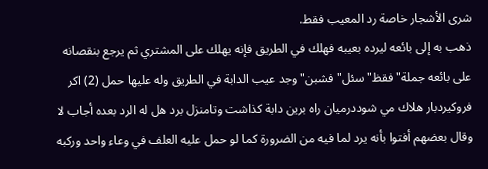شرى الأشجار خاصة رد المعيب فقط.
ذهب به إلى بائعه ليرده بعيبه فهلك في الطريق فإنه يهلك على المشتري ثم يرجع بنقصانه على بائعه جملة"فقظ"سئل"فشبن"وجد عيب الدابة في الطريق وله عليها حمل (2) اكر فروكيردبار هلاك مي شوددرميان راه برين دابة كذاشت وتامنزل برد هل له الرد بعده أجاب لا وقال بعضهم أفتوا بأنه يرد لما فيه من الضرورة كما لو حمل عليه العلف في وعاء واحد وركبه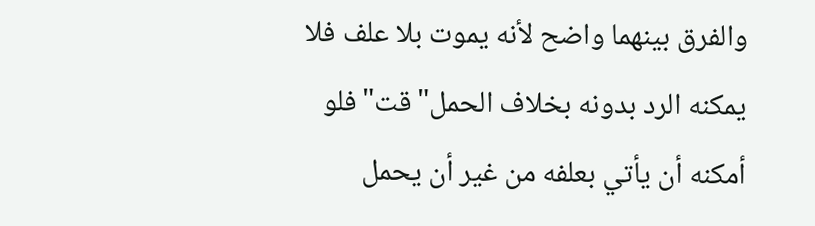والفرق بينهما واضح لأنه يموت بلا علف فلا يمكنه الرد بدونه بخلاف الحمل"قت"فلو أمكنه أن يأتي بعلفه من غير أن يحمل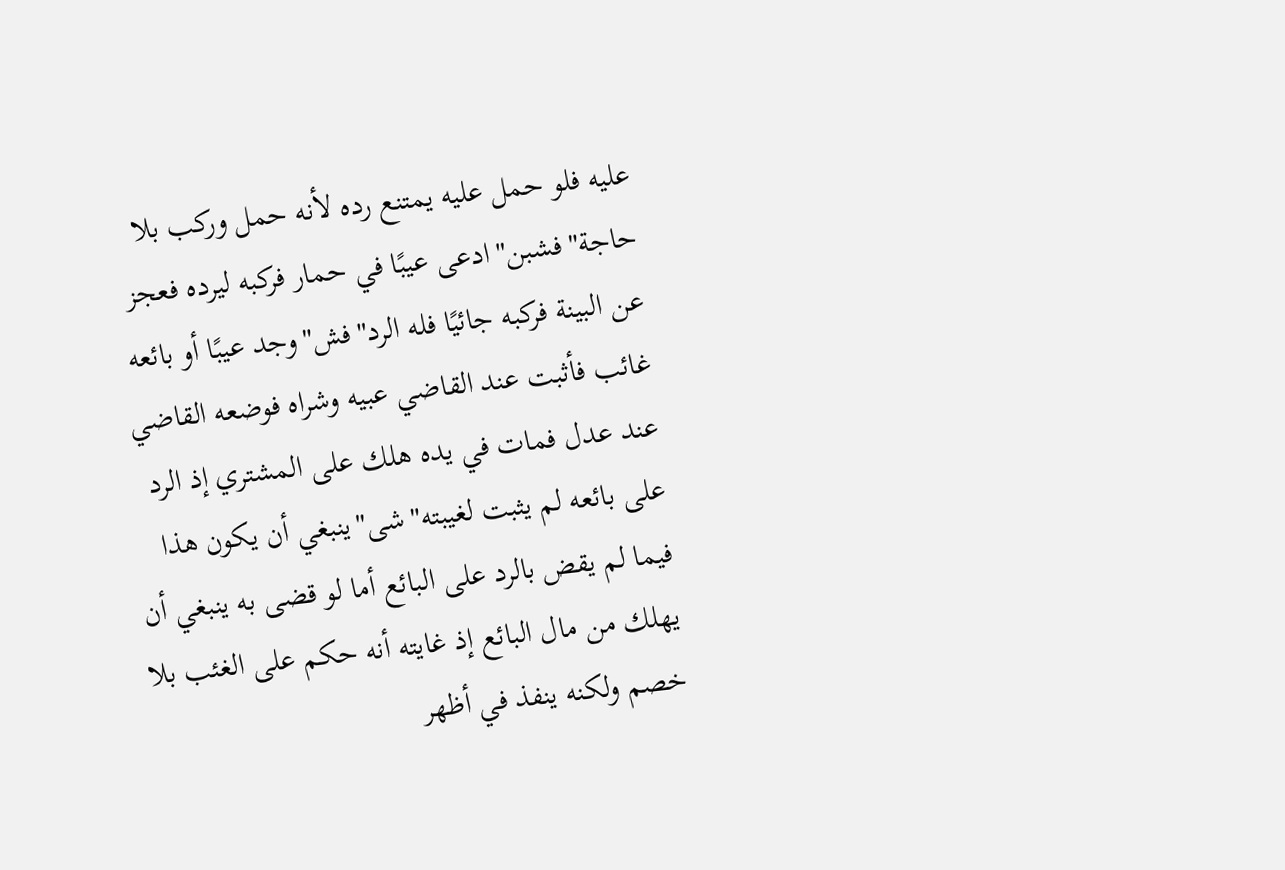عليه فلو حمل عليه يمتنع رده لأنه حمل وركب بلا حاجة"فشبن"ادعى عيبًا في حمار فركبه ليرده فعجز عن البينة فركبه جائيًا فله الرد"فش"وجد عيبًا أو بائعه غائب فأثبت عند القاضي عبيه وشراه فوضعه القاضي عند عدل فمات في يده هلك على المشتري إذ الرد على بائعه لم يثبت لغيبته"شى"ينبغي أن يكون هذا فيما لم يقض بالرد على البائع أما لو قضى به ينبغي أن يهلك من مال البائع إذ غايته أنه حكم على الغئب بلا خصم ولكنه ينفذ في أظهر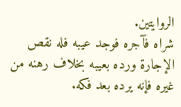الروايتين.
شراه فآجره فوجد عيبه فله نقص الإجارة ورده بعيبه بخلاف رهنه من غيره فإنه يرده بعد فكه.